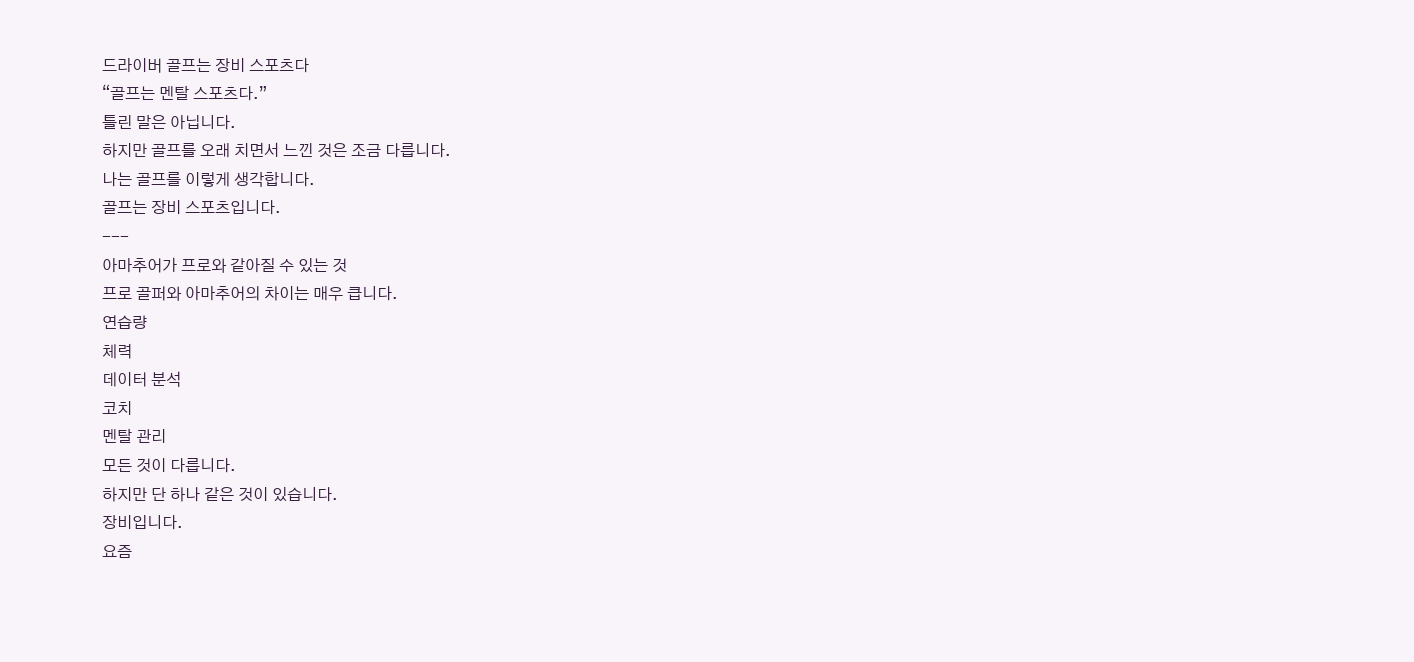드라이버 골프는 장비 스포츠다
“골프는 멘탈 스포츠다.”
틀린 말은 아닙니다.
하지만 골프를 오래 치면서 느낀 것은 조금 다릅니다.
나는 골프를 이렇게 생각합니다.
골프는 장비 스포츠입니다.
---
아마추어가 프로와 같아질 수 있는 것
프로 골퍼와 아마추어의 차이는 매우 큽니다.
연습량
체력
데이터 분석
코치
멘탈 관리
모든 것이 다릅니다.
하지만 단 하나 같은 것이 있습니다.
장비입니다.
요즘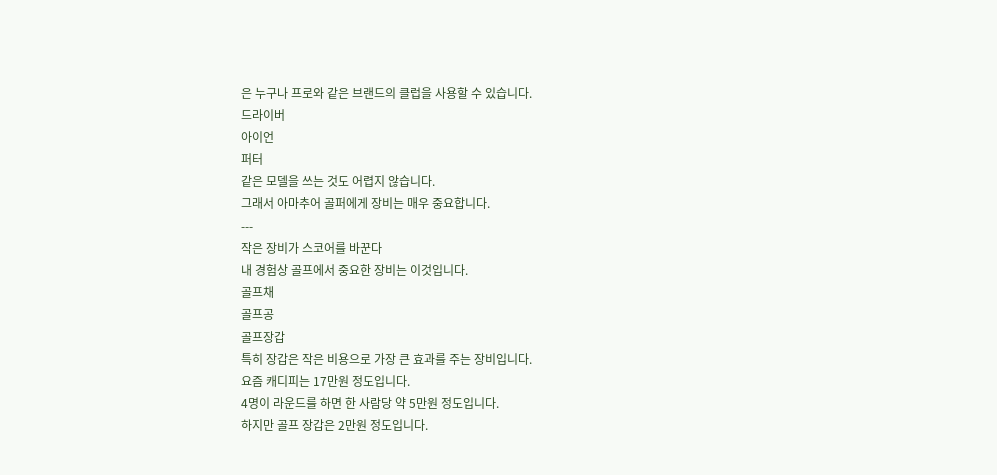은 누구나 프로와 같은 브랜드의 클럽을 사용할 수 있습니다.
드라이버
아이언
퍼터
같은 모델을 쓰는 것도 어렵지 않습니다.
그래서 아마추어 골퍼에게 장비는 매우 중요합니다.
---
작은 장비가 스코어를 바꾼다
내 경험상 골프에서 중요한 장비는 이것입니다.
골프채
골프공
골프장갑
특히 장갑은 작은 비용으로 가장 큰 효과를 주는 장비입니다.
요즘 캐디피는 17만원 정도입니다.
4명이 라운드를 하면 한 사람당 약 5만원 정도입니다.
하지만 골프 장갑은 2만원 정도입니다.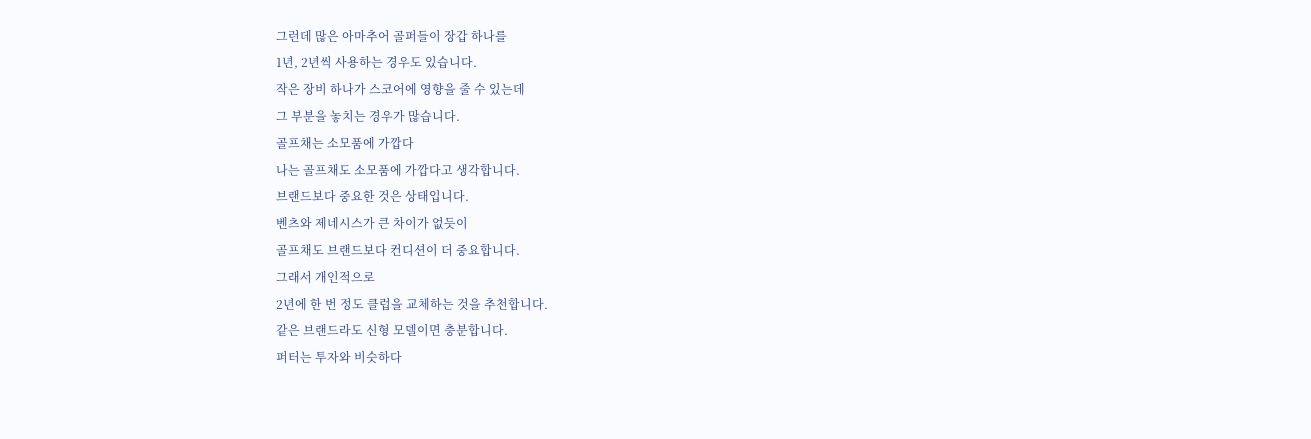그런데 많은 아마추어 골퍼들이 장갑 하나를
1년, 2년씩 사용하는 경우도 있습니다.
작은 장비 하나가 스코어에 영향을 줄 수 있는데
그 부분을 놓치는 경우가 많습니다.
골프채는 소모품에 가깝다
나는 골프채도 소모품에 가깝다고 생각합니다.
브랜드보다 중요한 것은 상태입니다.
벤츠와 제네시스가 큰 차이가 없듯이
골프채도 브랜드보다 컨디션이 더 중요합니다.
그래서 개인적으로
2년에 한 번 정도 클럽을 교체하는 것을 추천합니다.
같은 브랜드라도 신형 모델이면 충분합니다.
퍼터는 투자와 비슷하다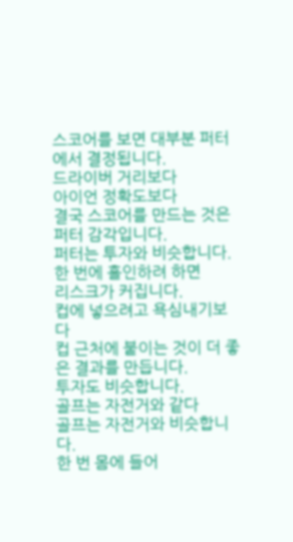스코어를 보면 대부분 퍼터에서 결정됩니다.
드라이버 거리보다
아이언 정확도보다
결국 스코어를 만드는 것은 퍼터 감각입니다.
퍼터는 투자와 비슷합니다.
한 번에 홀인하려 하면
리스크가 커집니다.
컵에 넣으려고 욕심내기보다
컵 근처에 붙이는 것이 더 좋은 결과를 만듭니다.
투자도 비슷합니다.
골프는 자전거와 같다
골프는 자전거와 비슷합니다.
한 번 몸에 들어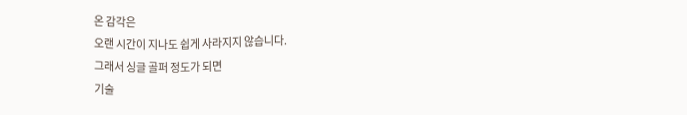온 감각은
오랜 시간이 지나도 쉽게 사라지지 않습니다.
그래서 싱글 골퍼 정도가 되면
기술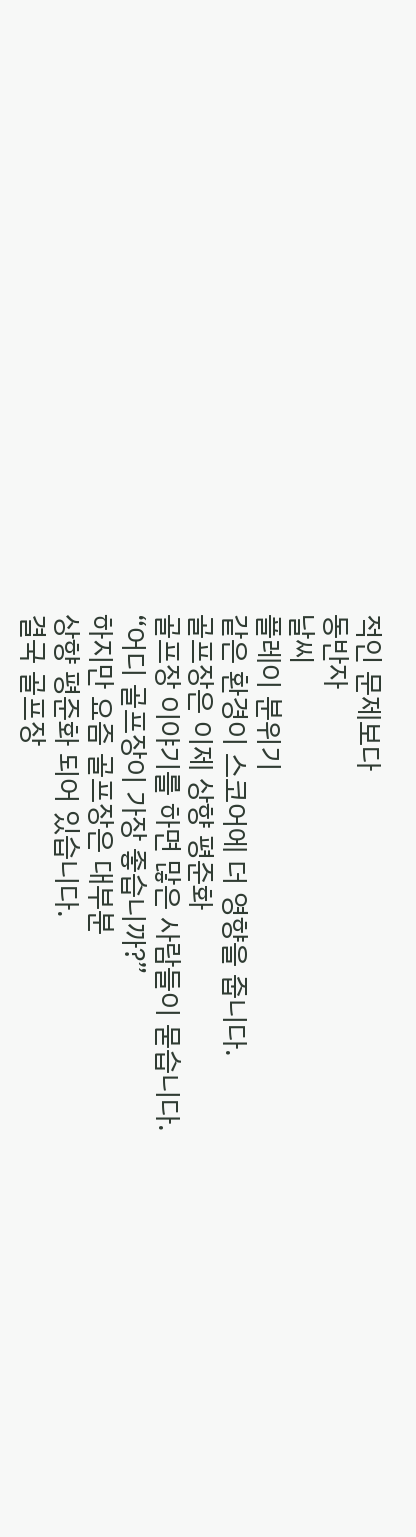적인 문제보다
동반자
날씨
플레이 분위기
같은 환경이 스코어에 더 영향을 줍니다.
골프장은 이제 상향 평준화
골프장 이야기를 하면 많은 사람들이 묻습니다.
“어디 골프장이 가장 좋습니까?”
하지만 요즘 골프장은 대부분
상향 평준화 되어 있습니다.
결국 골프장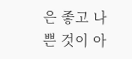은 좋고 나쁜 것이 아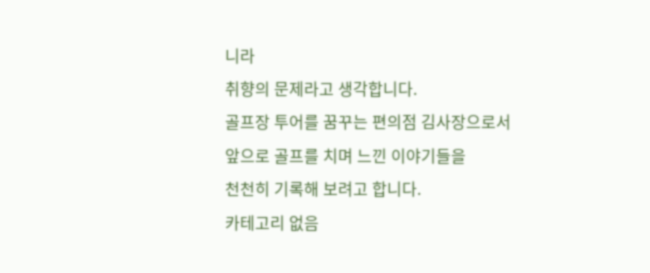니라
취향의 문제라고 생각합니다.
골프장 투어를 꿈꾸는 편의점 김사장으로서
앞으로 골프를 치며 느낀 이야기들을
천천히 기록해 보려고 합니다.
카테고리 없음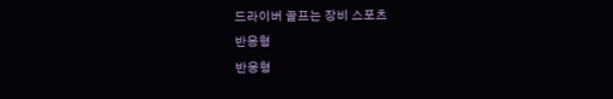드라이버 골프는 장비 스포츠
반응형
반응형